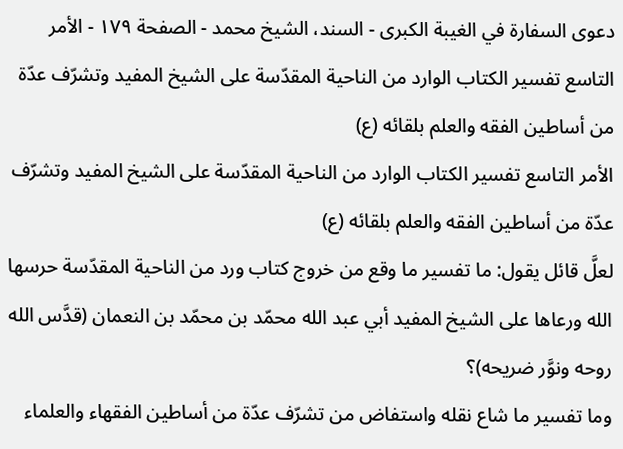دعوى السفارة في الغيبة الكبرى - السند، الشيخ محمد - الصفحة ١٧٩ - الأمر التاسع تفسير الكتاب الوارد من الناحية المقدّسة على الشيخ المفيد وتشرّف عدّة من أساطين الفقه والعلم بلقائه (ع)
الأمر التاسع تفسير الكتاب الوارد من الناحية المقدّسة على الشيخ المفيد وتشرّف عدّة من أساطين الفقه والعلم بلقائه (ع)
لعلَّ قائل يقول: ما تفسير ما وقع من خروج كتاب ورد من الناحية المقدّسة حرسها الله ورعاها على الشيخ المفيد أبي عبد الله محمّد بن محمّد بن النعمان (قدَّس الله روحه ونوَّر ضريحه)؟
وما تفسير ما شاع نقله واستفاض من تشرّف عدّة من أساطين الفقهاء والعلماء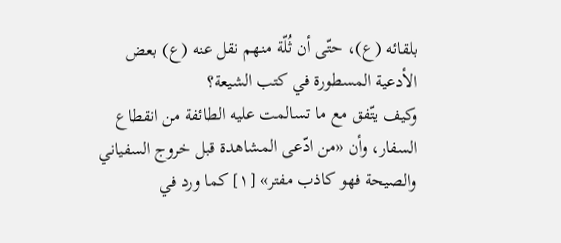بلقائه (ع)، حتّى أن ثُلّة منهم نقل عنه (ع) بعض الأدعية المسطورة في كتب الشيعة؟
وكيف يتّفق مع ما تسالمت عليه الطائفة من انقطاع السفار، وأن «من ادّعى المشاهدة قبل خروج السفياني والصيحة فهو كاذب مفتر» [١] كما ورد في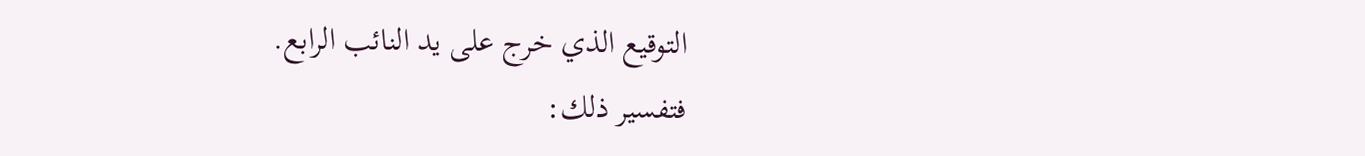التوقيع الذي خرج على يد النائب الرابع.
فتفسير ذلك: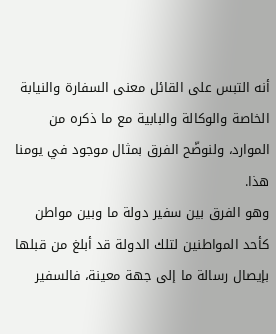أنه التبس على القائل معنى السفارة والنيابة الخاصة والوكالة والبابية مع ما ذكره من الموارد، ولنوضّح الفرق بمثال موجود في يومنا هذا.
وهو الفرق بين سفير دولة ما وبين مواطن كأحد المواطنين لتلك الدولة قد أبلغ من قبلها بإيصال رسالة ما إلى جهة معينة، فالسفير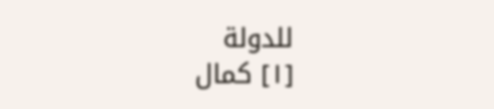للدولة
[١] كمال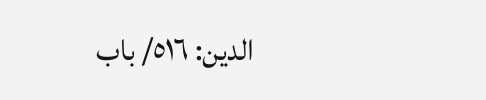الدين: ٥١٦/ باب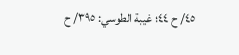٤٥/ ح ٤٤؛ غيبة الطوسي: ٣٩٥/ ح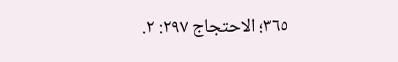٣٦٥؛ الاحتجاج ٢٩٧: ٢.